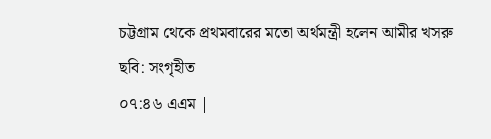চট্টগ্রাম থেকে প্রথমবারের মতো অর্থমন্ত্রী হলেন আমীর খসরু
ছবি: সংগৃহীত
০৭:৪৬ এএম |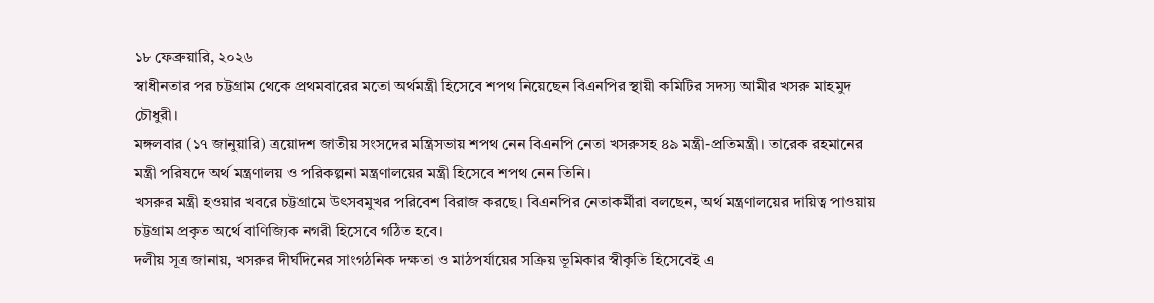১৮ ফেব্রুয়ারি, ২০২৬
স্বাধীনতার পর চট্টগ্রাম থেকে প্রথমবারের মতো অর্থমন্ত্রী হিসেবে শপথ নিয়েছেন বিএনপির স্থায়ী কমিটির সদস্য আমীর খসরু মাহমুদ চৌধুরী।
মঙ্গলবার (১৭ জানুয়ারি) ত্রয়োদশ জাতীয় সংসদের মন্ত্রিসভায় শপথ নেন বিএনপি নেতা খসরুসহ ৪৯ মন্ত্রী-প্রতিমন্ত্রী। তারেক রহমানের মন্ত্রী পরিষদে অর্থ মন্ত্রণালয় ও পরিকল্পনা মন্ত্রণালয়ের মন্ত্রী হিসেবে শপথ নেন তিনি।
খসরুর মন্ত্রী হওয়ার খবরে চট্টগ্রামে উৎসবমুখর পরিবেশ বিরাজ করছে। বিএনপির নেতাকর্মীরা বলছেন, অর্থ মন্ত্রণালয়ের দায়িত্ব পাওয়ায় চট্টগ্রাম প্রকৃত অর্থে বাণিজ্যিক নগরী হিসেবে গঠিত হবে।
দলীয় সূত্র জানায়, খসরুর দীর্ঘদিনের সাংগঠনিক দক্ষতা ও মাঠপর্যায়ের সক্রিয় ভূমিকার স্বীকৃতি হিসেবেই এ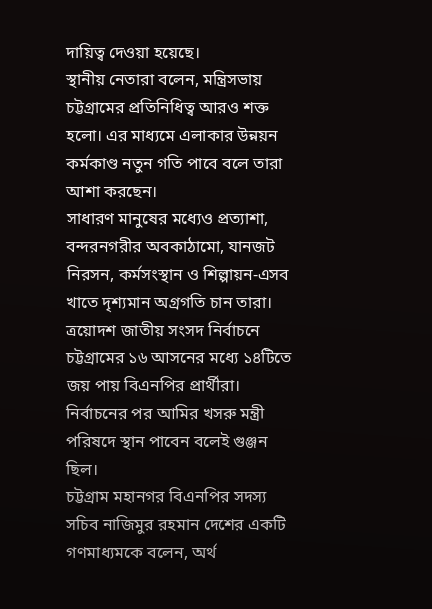দায়িত্ব দেওয়া হয়েছে।
স্থানীয় নেতারা বলেন, মন্ত্রিসভায় চট্টগ্রামের প্রতিনিধিত্ব আরও শক্ত হলো। এর মাধ্যমে এলাকার উন্নয়ন কর্মকাণ্ড নতুন গতি পাবে বলে তারা আশা করছেন।
সাধারণ মানুষের মধ্যেও প্রত্যাশা, বন্দরনগরীর অবকাঠামো, যানজট নিরসন, কর্মসংস্থান ও শিল্পায়ন-এসব খাতে দৃশ্যমান অগ্রগতি চান তারা।
ত্রয়োদশ জাতীয় সংসদ নির্বাচনে চট্টগ্রামের ১৬ আসনের মধ্যে ১৪টিতে জয় পায় বিএনপির প্রার্থীরা। নির্বাচনের পর আমির খসরু মন্ত্রী পরিষদে স্থান পাবেন বলেই গুঞ্জন ছিল।
চট্টগ্রাম মহানগর বিএনপির সদস্য সচিব নাজিমুর রহমান দেশের একটি গণমাধ্যমকে বলেন, অর্থ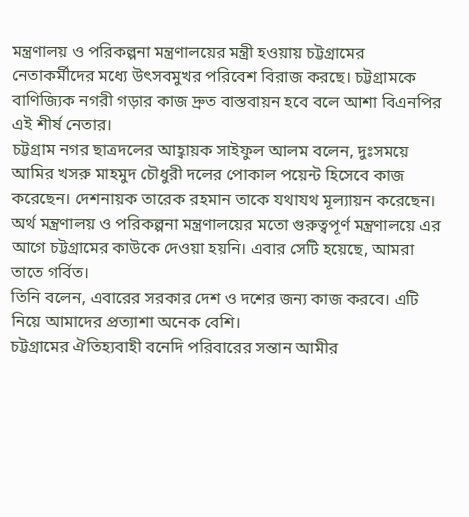মন্ত্রণালয় ও পরিকল্পনা মন্ত্রণালয়ের মন্ত্রী হওয়ায় চট্টগ্রামের নেতাকর্মীদের মধ্যে উৎসবমুখর পরিবেশ বিরাজ করছে। চট্টগ্রামকে বাণিজ্যিক নগরী গড়ার কাজ দ্রুত বাস্তবায়ন হবে বলে আশা বিএনপির এই শীর্ষ নেতার।
চট্টগ্রাম নগর ছাত্রদলের আহ্বায়ক সাইফুল আলম বলেন, দুঃসময়ে আমির খসরু মাহমুদ চৌধুরী দলের পোকাল পয়েন্ট হিসেবে কাজ করেছেন। দেশনায়ক তারেক রহমান তাকে যথাযথ মূল্যায়ন করেছেন। অর্থ মন্ত্রণালয় ও পরিকল্পনা মন্ত্রণালয়ের মতো গুরুত্বপূর্ণ মন্ত্রণালয়ে এর আগে চট্টগ্রামের কাউকে দেওয়া হয়নি। এবার সেটি হয়েছে, আমরা তাতে গর্বিত।
তিনি বলেন, এবারের সরকার দেশ ও দশের জন্য কাজ করবে। এটি নিয়ে আমাদের প্রত্যাশা অনেক বেশি।
চট্টগ্রামের ঐতিহ্যবাহী বনেদি পরিবারের সন্তান আমীর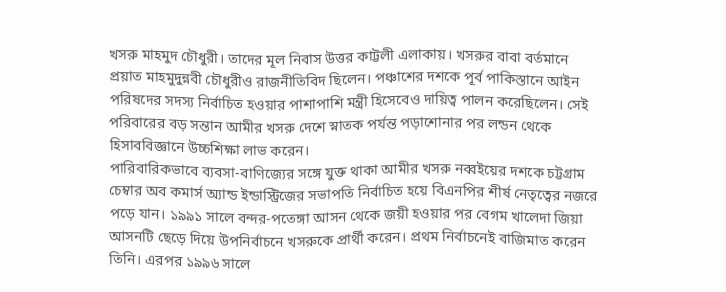খসরু মাহমুদ চৌধুরী। তাদের মূল নিবাস উত্তর কাট্টলী এলাকায়। খসরুর বাবা বর্তমানে প্রয়াত মাহমুদুন্নবী চৌধুরীও রাজনীতিবিদ ছিলেন। পঞ্চাশের দশকে পূর্ব পাকিস্তানে আইন পরিষদের সদস্য নির্বাচিত হওয়ার পাশাপাশি মন্ত্রী হিসেবেও দায়িত্ব পালন করেছিলেন। সেই পরিবারের বড় সন্তান আমীর খসরু দেশে স্নাতক পর্যন্ত পড়াশোনার পর লন্ডন থেকে হিসাববিজ্ঞানে উচ্চশিক্ষা লাভ করেন।
পারিবারিকভাবে ব্যবসা-বাণিজ্যের সঙ্গে যুক্ত থাকা আমীর খসরু নব্বইয়ের দশকে চট্টগ্রাম চেম্বার অব কমার্স অ্যান্ড ইন্ডাস্ট্রিজের সভাপতি নির্বাচিত হয়ে বিএনপির শীর্ষ নেতৃত্বের নজরে পড়ে যান। ১৯৯১ সালে বন্দর-পতেঙ্গা আসন থেকে জয়ী হওয়ার পর বেগম খালেদা জিয়া আসনটি ছেড়ে দিয়ে উপনির্বাচনে খসরুকে প্রার্থী করেন। প্রথম নির্বাচনেই বাজিমাত করেন তিনি। এরপর ১৯৯৬ সালে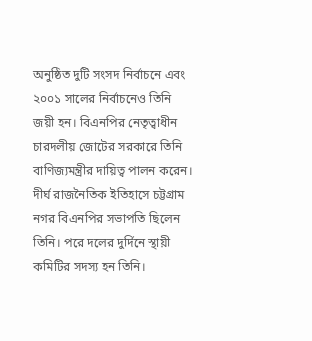অনুষ্ঠিত দুটি সংসদ নির্বাচনে এবং ২০০১ সালের নির্বাচনেও তিনি জয়ী হন। বিএনপির নেতৃত্বাধীন চারদলীয় জোটের সরকারে তিনি বাণিজ্যমন্ত্রীর দায়িত্ব পালন করেন।
দীর্ঘ রাজনৈতিক ইতিহাসে চট্টগ্রাম নগর বিএনপির সভাপতি ছিলেন তিনি। পরে দলের দুর্দিনে স্থায়ী কমিটির সদস্য হন তিনি।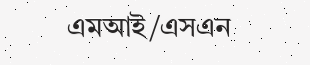এমআই/এসএন